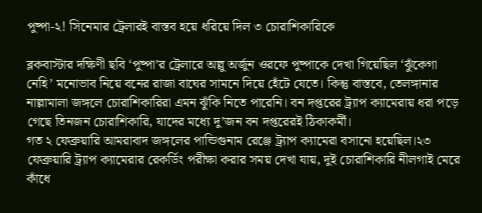পুষ্পা-২! সিনেমার ট্রেলারই বাস্তব হয়ে ধরিয়ে দিল ৩ চোরাশিকারিকে

ব্লকবাস্টার দক্ষিণী ছবি ‘পুষ্পা’র ট্রেলারে অল্লু অর্জুন ওরফে পুষ্পাকে দেখা গিয়েছিল ‘ঝুঁকেগা নেহি’ মনোভাব নিয়ে বনের রাজা বাঘের সামনে দিয়ে হেঁটে যেতে। কিন্তু বাস্তবে, তেলঙ্গানার নাল্লামালা জঙ্গলে চোরাশিকারিরা এমন ঝুঁকি নিতে পারেনি। বন দপ্তরের ট্র্যাপ ক্যামেরায় ধরা পড়ে গেছে তিনজন চোরাশিকারি, যাদের মধ্যে দু’জন বন দপ্তরেরই ঠিকাকর্মী।
গত ২ ফেব্রুয়ারি আমরাবাদ জঙ্গলের পান্ডিগুনাম রেঞ্জে ট্র্যাপ ক্যামেরা বসানো হয়েছিল।২৩ ফেব্রুয়ারি ট্র্যাপ ক্যামেরার রেকর্ডিং পরীক্ষা করার সময় দেখা যায়, দুই চোরাশিকারি নীলগাই মেরে কাঁধে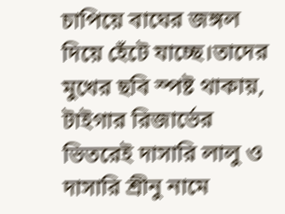চাপিয়ে বাঘের জঙ্গল দিয়ে হেঁটে যাচ্ছে।তাদের মুখের ছবি স্পষ্ট থাকায়, টাইগার রিজার্ভের ভিতরেই দাসারি লালু ও দাসারি শ্রীনু নামে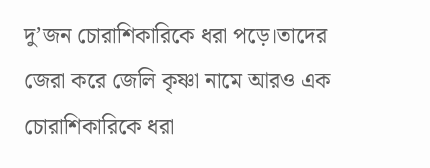দু’জন চোরাশিকারিকে ধরা পড়ে।তাদের জেরা করে জেলি কৃষ্ণা নামে আরও এক চোরাশিকারিকে ধরা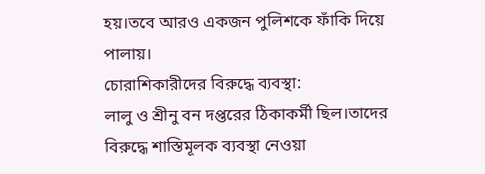হয়।তবে আরও একজন পুলিশকে ফাঁকি দিয়ে পালায়।
চোরাশিকারীদের বিরুদ্ধে ব্যবস্থা:
লালু ও শ্রীনু বন দপ্তরের ঠিকাকর্মী ছিল।তাদের বিরুদ্ধে শাস্তিমূলক ব্যবস্থা নেওয়া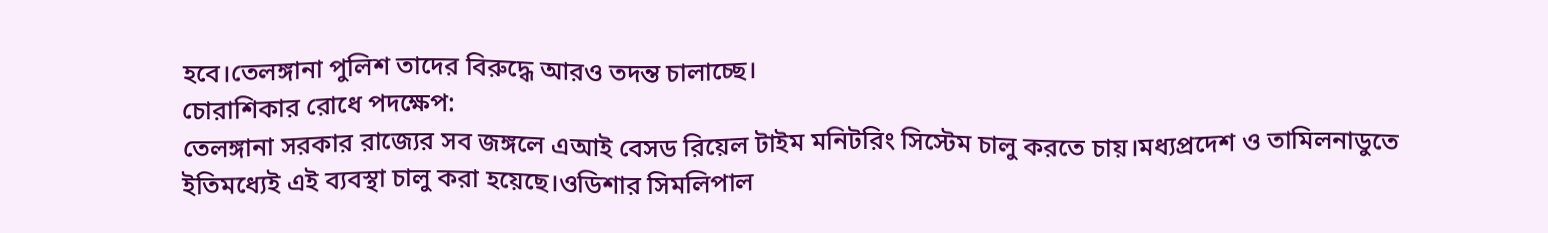হবে।তেলঙ্গানা পুলিশ তাদের বিরুদ্ধে আরও তদন্ত চালাচ্ছে।
চোরাশিকার রোধে পদক্ষেপ:
তেলঙ্গানা সরকার রাজ্যের সব জঙ্গলে এআই বেসড রিয়েল টাইম মনিটরিং সিস্টেম চালু করতে চায়।মধ্যপ্রদেশ ও তামিলনাডুতে ইতিমধ্যেই এই ব্যবস্থা চালু করা হয়েছে।ওডিশার সিমলিপাল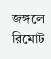জঙ্গলে রিমোট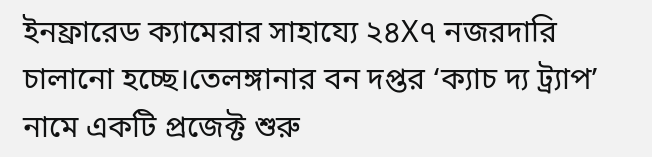ইনফ্রারেড ক্যামেরার সাহায্যে ২৪X৭ নজরদারি চালানো হচ্ছে।তেলঙ্গানার বন দপ্তর ‘ক্যাচ দ্য ট্র্যাপ’ নামে একটি প্রজেক্ট শুরু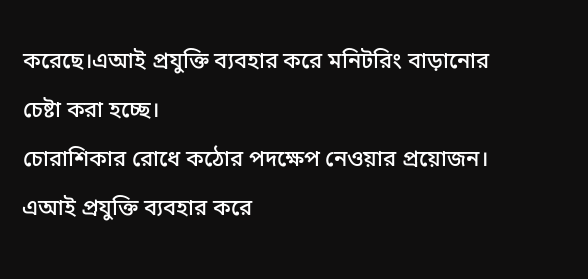করেছে।এআই প্রযুক্তি ব্যবহার করে মনিটরিং বাড়ানোর চেষ্টা করা হচ্ছে।
চোরাশিকার রোধে কঠোর পদক্ষেপ নেওয়ার প্রয়োজন। এআই প্রযুক্তি ব্যবহার করে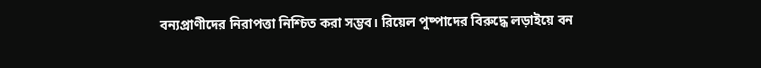বন্যপ্রাণীদের নিরাপত্তা নিশ্চিত করা সম্ভব। রিয়েল পুষ্পাদের বিরুদ্ধে লড়াইয়ে বন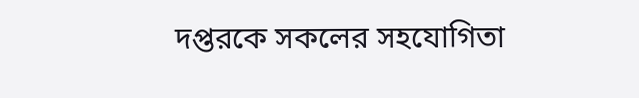দপ্তরকে সকলের সহযোগিতা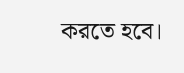করতে হবে।